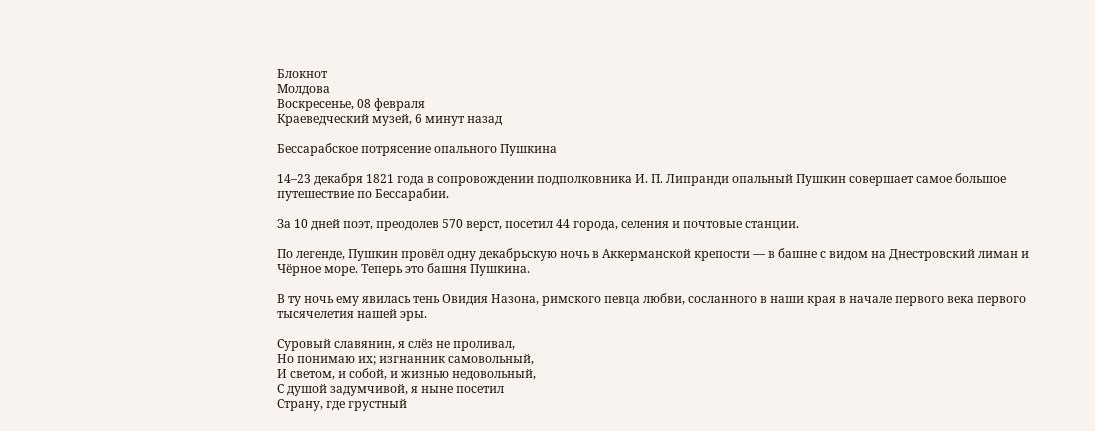Блокнот
Молдова
Воскресенье, 08 февраля
Краеведческий музей, 6 минут назад

Бессарабское потрясение опального Пушкина

14–23 декабря 1821 года в сопровождении подполковника И. П. Липранди опальный Пушкин совершает самое большое путешествие по Бессарабии.

За 10 дней поэт, преодолев 570 верст, посетил 44 города, селения и почтовые станции.

По легенде, Пушкин провёл одну декабрьскую ночь в Аккерманской крепости — в башне с видом на Днестровский лиман и Чёрное море. Теперь это башня Пушкина.

В ту ночь ему явилась тень Овидия Назона, римского певца любви, сосланного в наши края в начале первого века первого тысячелетия нашей эры.

Суровый славянин, я слёз не проливал,
Но понимаю их; изгнанник самовольный,
И светом, и собой, и жизнью недовольный,
С душой задумчивой, я ныне посетил
Страну, где грустный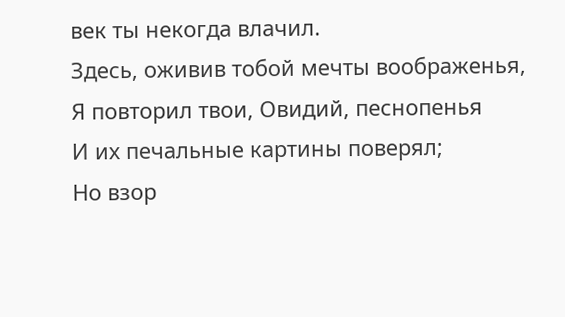век ты некогда влачил.
Здесь, оживив тобой мечты воображенья,
Я повторил твои, Овидий, песнопенья
И их печальные картины поверял;
Но взор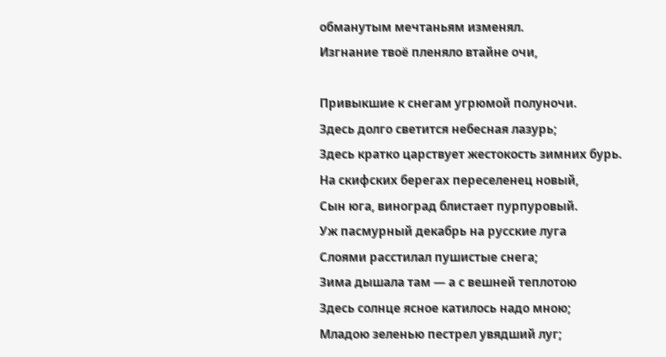обманутым мечтаньям изменял.
Изгнание твоё пленяло втайне очи,

Привыкшие к снегам угрюмой полуночи.
Здесь долго светится небесная лазурь;
Здесь кратко царствует жестокость зимних бурь.
На скифских берегах переселенец новый,
Сын юга, виноград блистает пурпуровый.
Уж пасмурный декабрь на русские луга
Слоями расстилал пушистые снега;
Зима дышала там — а с вешней теплотою
Здесь солнце ясное катилось надо мною;
Младою зеленью пестрел увядший луг;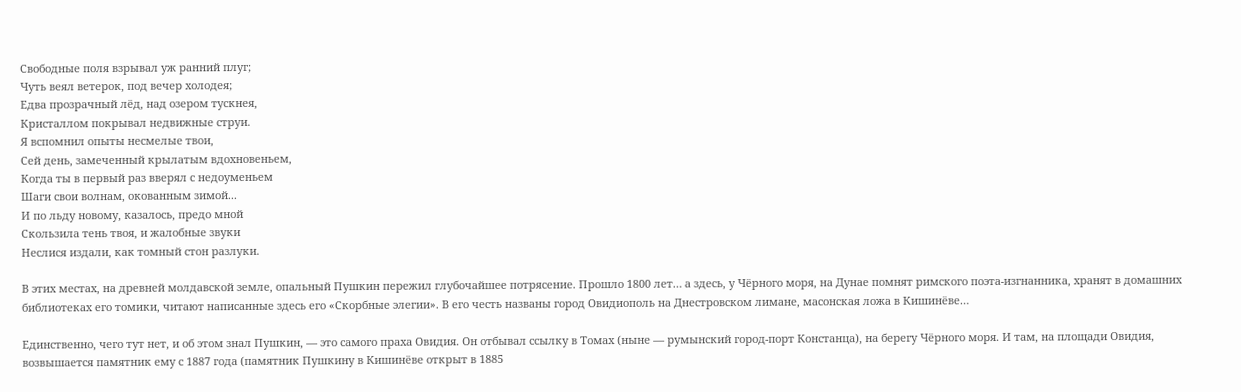Свободные поля взрывал уж ранний плуг;
Чуть веял ветерок, под вечер холодея;
Едва прозрачный лёд, над озером тускнея,
Кристаллом покрывал недвижные струи.
Я вспомнил опыты несмелые твои,
Сей день, замеченный крылатым вдохновеньем,
Когда ты в первый раз вверял с недоуменьем
Шаги свои волнам, окованным зимой...
И по льду новому, казалось, предо мной
Скользила тень твоя, и жалобные звуки
Неслися издали, как томный стон разлуки.

В этих местах, на древней молдавской земле, опальный Пушкин пережил глубочайшее потрясение. Прошло 1800 лет… а здесь, у Чёрного моря, на Дунае помнят римского поэта-изгнанника, хранят в домашних библиотеках его томики, читают написанные здесь его «Скорбные элегии». В его честь названы город Овидиополь на Днестровском лимане, масонская ложа в Кишинёве…

Единственно, чего тут нет, и об этом знал Пушкин, — это самого праха Овидия. Он отбывал ссылку в Томах (ныне — румынский город-порт Констанца), на берегу Чёрного моря. И там, на площади Овидия, возвышается памятник ему с 1887 года (памятник Пушкину в Кишинёве открыт в 1885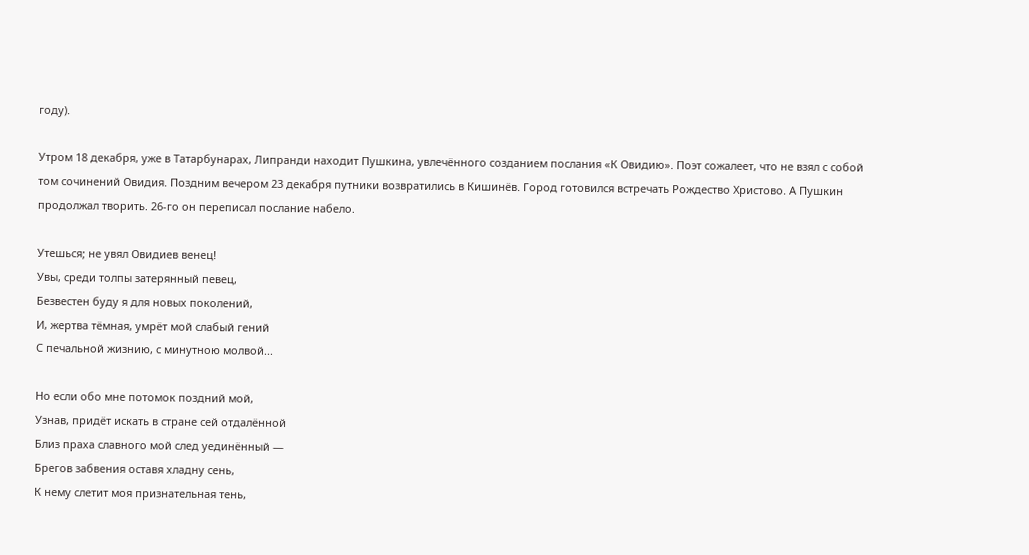году).

Утром 18 декабря, уже в Татарбунарах, Липранди находит Пушкина, увлечённого созданием послания «К Овидию». Поэт сожалеет, что не взял с собой том сочинений Овидия. Поздним вечером 23 декабря путники возвратились в Кишинёв. Город готовился встречать Рождество Христово. А Пушкин продолжал творить. 26-го он переписал послание набело.

Утешься; не увял Овидиев венец!
Увы, среди толпы затерянный певец,
Безвестен буду я для новых поколений,
И, жертва тёмная, умрёт мой слабый гений
С печальной жизнию, с минутною молвой...

Но если обо мне потомок поздний мой,
Узнав, придёт искать в стране сей отдалённой
Близ праха славного мой след уединённый —
Брегов забвения оставя хладну сень,
К нему слетит моя признательная тень,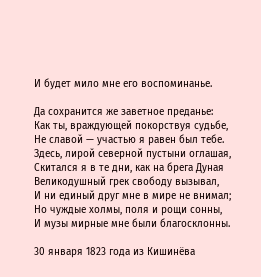И будет мило мне его воспоминанье.

Да сохранится же заветное преданье:
Как ты, враждующей покорствуя судьбе,
Не славой — участью я равен был тебе.
Здесь, лирой северной пустыни оглашая,
Скитался я в те дни, как на брега Дуная
Великодушный грек свободу вызывал,
И ни единый друг мне в мире не внимал;
Но чуждые холмы, поля и рощи сонны,
И музы мирные мне были благосклонны.

30 января 1823 года из Кишинёва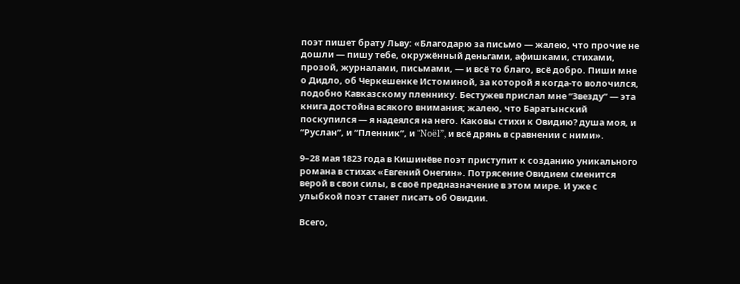поэт пишет брату Льву: «Благодарю за письмо — жалею, что прочие не дошли — пишу тебе, окружённый деньгами, афишками, стихами, прозой, журналами, письмами, — и всё то благо, всё добро. Пиши мне о Дидло, об Черкешенке Истоминой, за которой я когда-то волочился, подобно Кавказскому пленнику. Бестужев прислал мне “Звезду” — эта книга достойна всякого внимания; жалею, что Баратынский поскупился — я надеялся на него. Каковы стихи к Овидию? душа моя, и “Руслан”, и “Пленник”, и “Noël”, и всё дрянь в сравнении с ними».

9–28 мая 1823 года в Кишинёве поэт приступит к созданию уникального романа в стихах «Евгений Онегин». Потрясение Овидием сменится верой в свои силы, в своё предназначение в этом мире. И уже с улыбкой поэт станет писать об Овидии.

Всего,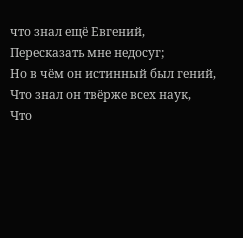что знал ещё Евгений,
Пересказать мне недосуг;
Но в чём он истинный был гений,
Что знал он твёрже всех наук,
Что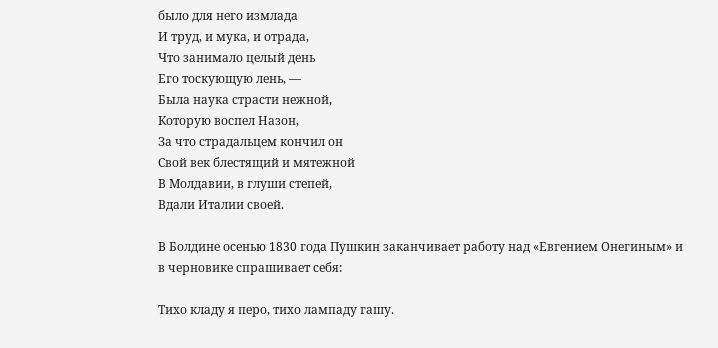было для него измлада
И труд, и мука, и отрада,
Что занимало целый день
Его тоскующую лень, —
Была наука страсти нежной,
Которую воспел Назон,
За что страдальцем кончил он
Свой век блестящий и мятежной
В Молдавии, в глуши степей,
Вдали Италии своей.

В Болдине осенью 1830 года Пушкин заканчивает работу над «Евгением Онегиным» и в черновике спрашивает себя:

Тихо кладу я перо, тихо лампаду гашу.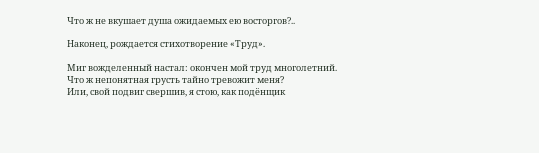Что ж не вкушает душа ожидаемых ею восторгов?..

Наконец, рождается стихотворение «Труд».

Миг вожделенный настал: окончен мой труд многолетний.
Что ж непонятная грусть тайно тревожит меня?
Или, свой подвиг свершив, я стою, как подёнщик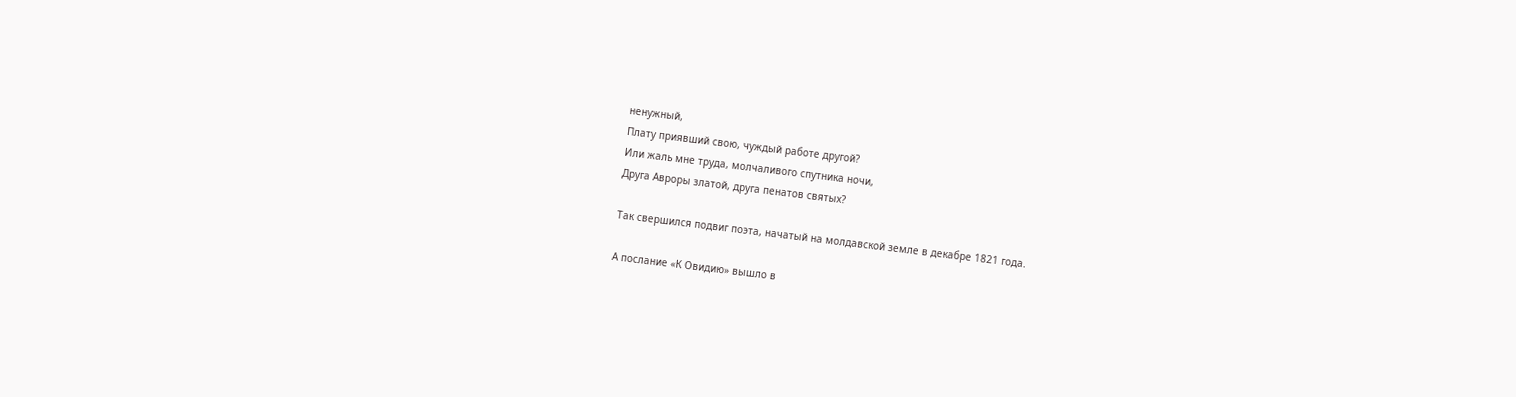ненужный,
Плату приявший свою, чуждый работе другой?
Или жаль мне труда, молчаливого спутника ночи,
Друга Авроры златой, друга пенатов святых?

Так свершился подвиг поэта, начатый на молдавской земле в декабре 1821 года.

А послание «К Овидию» вышло в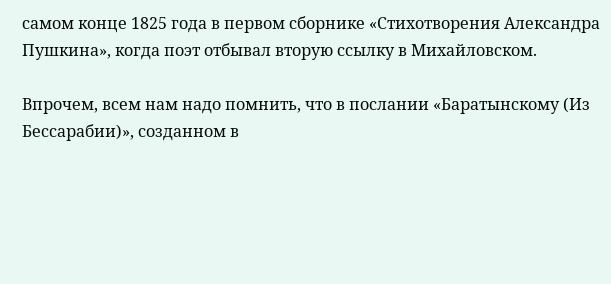самом конце 1825 года в первом сборнике «Стихотворения Александра Пушкина», когда поэт отбывал вторую ссылку в Михайловском.

Впрочем, всем нам надо помнить, что в послании «Баратынскому (Из Бессарабии)», созданном в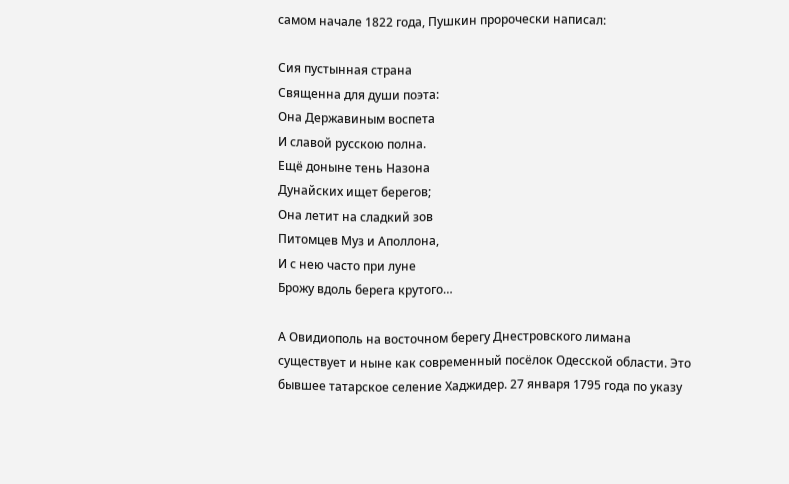самом начале 1822 года, Пушкин пророчески написал:

Сия пустынная страна
Священна для души поэта:
Она Державиным воспета
И славой русскою полна.
Ещё доныне тень Назона
Дунайских ищет берегов;
Она летит на сладкий зов
Питомцев Муз и Аполлона,
И с нею часто при луне
Брожу вдоль берега крутого…

А Овидиополь на восточном берегу Днестровского лимана существует и ныне как современный посёлок Одесской области. Это бывшее татарское селение Хаджидер. 27 января 1795 года по указу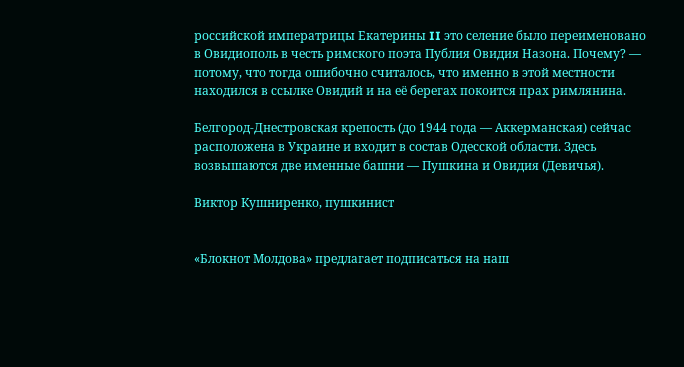российской императрицы Екатерины II это селение было переименовано в Овидиополь в честь римского поэта Публия Овидия Назона. Почему? — потому, что тогда ошибочно считалось, что именно в этой местности находился в ссылке Овидий и на её берегах покоится прах римлянина.

Белгород-Днестровская крепость (до 1944 года — Аккерманская) сейчас расположена в Украине и входит в состав Одесской области. Здесь возвышаются две именные башни — Пушкина и Овидия (Девичья).

Виктор Кушниренко, пушкинист


«Блокнот Молдова» предлагает подписаться на наш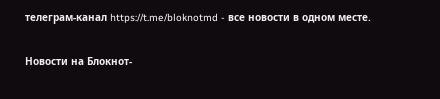телеграм-канал https://t.me/bloknotmd - все новости в одном месте.

Новости на Блoкнoт-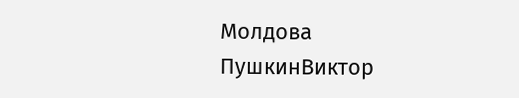Молдова
ПушкинВиктор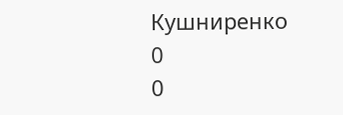Кушниренко
0
0